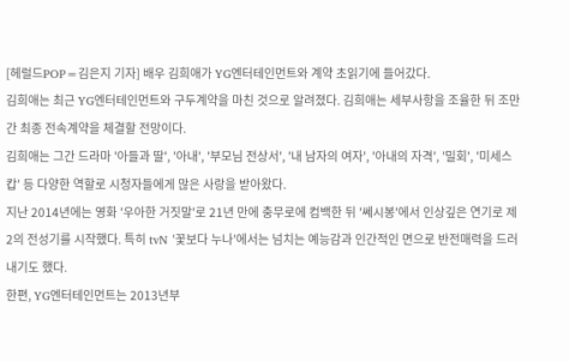[헤럴드POP=김은지 기자] 배우 김희애가 YG엔터테인먼트와 계약 초읽기에 들어갔다.
김희애는 최근 YG엔터테인먼트와 구두계약을 마친 것으로 알려졌다. 김희애는 세부사항을 조율한 뒤 조만간 최종 전속계약을 체결할 전망이다.
김희애는 그간 드라마 '아들과 딸', '아내', '부모님 전상서', '내 남자의 여자', '아내의 자격', '밀회', '미세스캅' 등 다양한 역할로 시청자들에게 많은 사랑을 받아왔다.
지난 2014년에는 영화 '우아한 거짓말'로 21년 만에 충무로에 컴백한 뒤 '쎄시봉'에서 인상깊은 연기로 제2의 전성기를 시작했다. 특히 tvN '꽃보다 누나'에서는 넘치는 예능감과 인간적인 면으로 반전매력을 드러내기도 했다.
한편, YG엔터테인먼트는 2013년부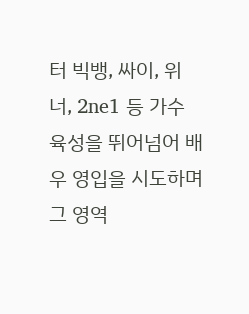터 빅뱅, 싸이, 위너, 2ne1 등 가수 육성을 뛰어넘어 배우 영입을 시도하며 그 영역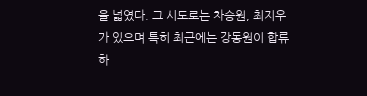을 넓였다. 그 시도로는 차승원, 최지우가 있으며 특히 최근에는 강동원이 합류하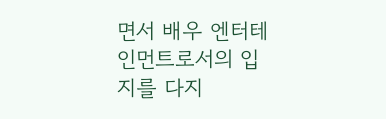면서 배우 엔터테인먼트로서의 입지를 다지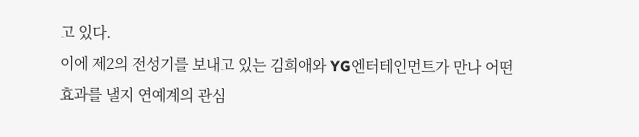고 있다.
이에 제2의 전성기를 보내고 있는 김희애와 YG엔터테인먼트가 만나 어떤 효과를 낼지 연예계의 관심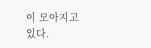이 모아지고 있다.